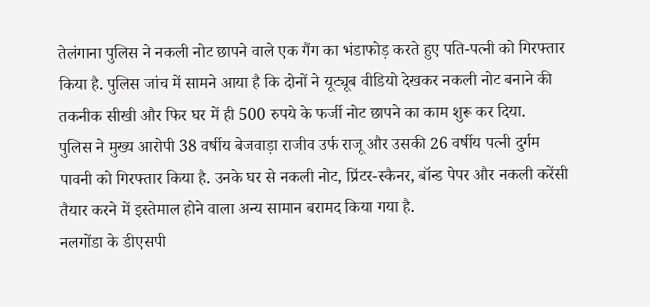तेलंगाना पुलिस ने नकली नोट छापने वाले एक गैंग का भंडाफोड़ करते हुए पति-पत्नी को गिरफ्तार किया है. पुलिस जांच में सामने आया है कि दोनों ने यूट्यूब वीडियो देखकर नकली नोट बनाने की तकनीक सीखी और फिर घर में ही 500 रुपये के फर्जी नोट छापने का काम शुरू कर दिया.
पुलिस ने मुख्य आरोपी 38 वर्षीय बेजवाड़ा राजीव उर्फ राजू और उसकी 26 वर्षीय पत्नी दुर्गम पावनी को गिरफ्तार किया है. उनके घर से नकली नोट, प्रिंटर-स्कैनर, बॉन्ड पेपर और नकली करेंसी तैयार करने में इस्तेमाल होने वाला अन्य सामान बरामद किया गया है.
नलगोंडा के डीएसपी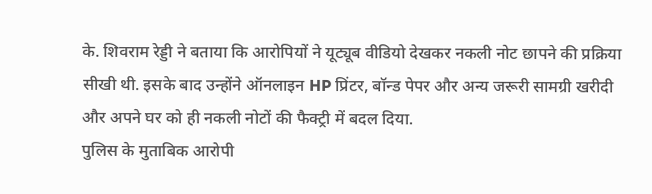के. शिवराम रेड्डी ने बताया कि आरोपियों ने यूट्यूब वीडियो देखकर नकली नोट छापने की प्रक्रिया सीखी थी. इसके बाद उन्होंने ऑनलाइन HP प्रिंटर, बॉन्ड पेपर और अन्य जरूरी सामग्री खरीदी और अपने घर को ही नकली नोटों की फैक्ट्री में बदल दिया.
पुलिस के मुताबिक आरोपी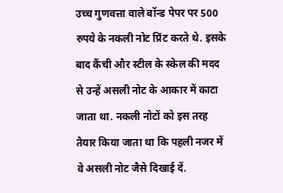उच्च गुणवत्ता वाले बॉन्ड पेपर पर 500 रुपये के नकली नोट प्रिंट करते थे. इसके बाद कैंची और स्टील के स्केल की मदद से उन्हें असली नोट के आकार में काटा जाता था. नकली नोटों को इस तरह तैयार किया जाता था कि पहली नजर में वे असली नोट जैसे दिखाई दें.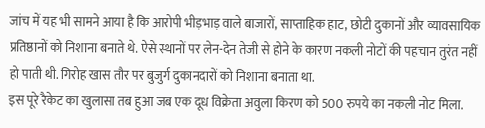जांच में यह भी सामने आया है कि आरोपी भीड़भाड़ वाले बाजारों, साप्ताहिक हाट, छोटी दुकानों और व्यावसायिक प्रतिष्ठानों को निशाना बनाते थे. ऐसे स्थानों पर लेन-देन तेजी से होने के कारण नकली नोटों की पहचान तुरंत नहीं हो पाती थी. गिरोह खास तौर पर बुजुर्ग दुकानदारों को निशाना बनाता था.
इस पूरे रैकेट का खुलासा तब हुआ जब एक दूध विक्रेता अवुला किरण को 500 रुपये का नकली नोट मिला.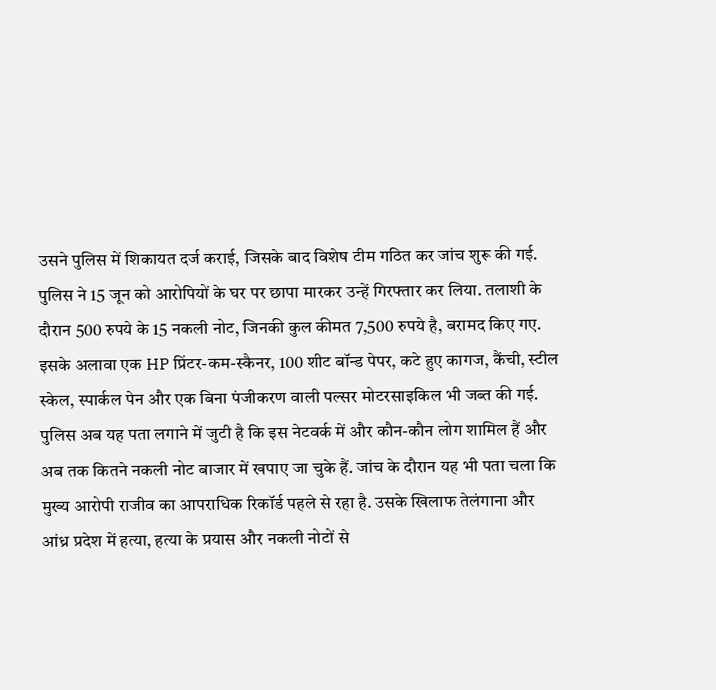उसने पुलिस में शिकायत दर्ज कराई, जिसके बाद विशेष टीम गठित कर जांच शुरू की गई.
पुलिस ने 15 जून को आरोपियों के घर पर छापा मारकर उन्हें गिरफ्तार कर लिया. तलाशी के दौरान 500 रुपये के 15 नकली नोट, जिनकी कुल कीमत 7,500 रुपये है, बरामद किए गए. इसके अलावा एक HP प्रिंटर-कम-स्कैनर, 100 शीट बॉन्ड पेपर, कटे हुए कागज, कैंची, स्टील स्केल, स्पार्कल पेन और एक बिना पंजीकरण वाली पल्सर मोटरसाइकिल भी जब्त की गई.
पुलिस अब यह पता लगाने में जुटी है कि इस नेटवर्क में और कौन-कौन लोग शामिल हैं और अब तक कितने नकली नोट बाजार में खपाए जा चुके हैं. जांच के दौरान यह भी पता चला कि मुख्य आरोपी राजीव का आपराधिक रिकॉर्ड पहले से रहा है. उसके खिलाफ तेलंगाना और आंध्र प्रदेश में हत्या, हत्या के प्रयास और नकली नोटों से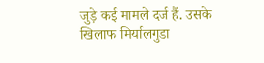जुड़े कई मामले दर्ज हैं. उसके खिलाफ मिर्यालगुडा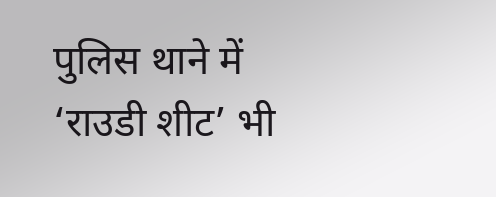पुलिस थाने में ‘राउडी शीट’ भी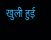खुली हुई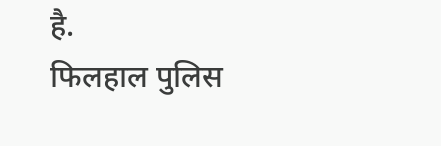है.
फिलहाल पुलिस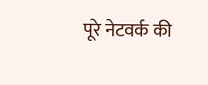पूरे नेटवर्क की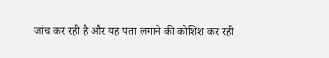जांच कर रही है और यह पता लगाने की कोशिश कर रही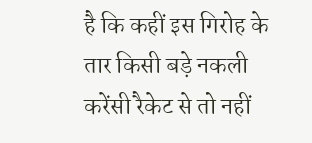है कि कहीं इस गिरोह के तार किसी बड़े नकली करेंसी रैकेट से तो नहीं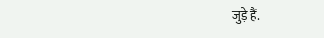जुड़े हैं.